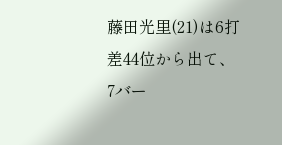藤田光里(21)は6打差44位から出て、7バー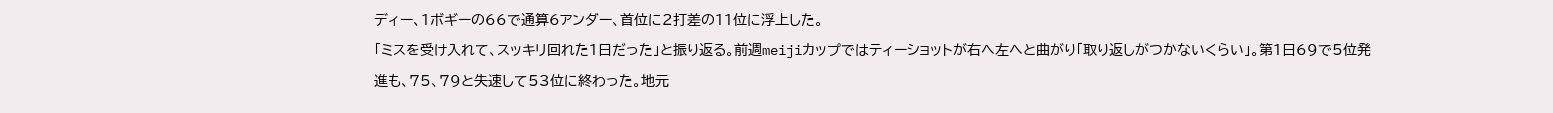ディー、1ボギーの66で通算6アンダー、首位に2打差の11位に浮上した。
「ミスを受け入れて、スッキリ回れた1日だった」と振り返る。前週meijiカップではティーショットが右へ左へと曲がり「取り返しがつかないくらい」。第1日69で5位発進も、75、79と失速して53位に終わった。地元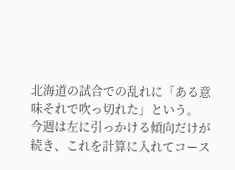北海道の試合での乱れに「ある意味それで吹っ切れた」という。
今週は左に引っかける傾向だけが続き、これを計算に入れてコース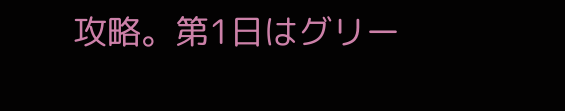攻略。第1日はグリー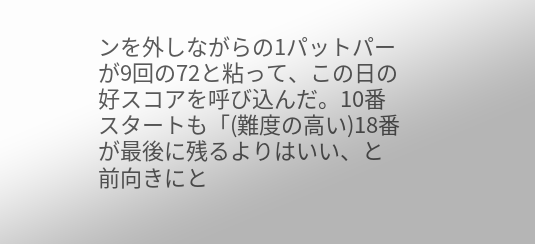ンを外しながらの1パットパーが9回の72と粘って、この日の好スコアを呼び込んだ。10番スタートも「(難度の高い)18番が最後に残るよりはいい、と前向きにと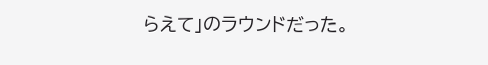らえて」のラウンドだった。